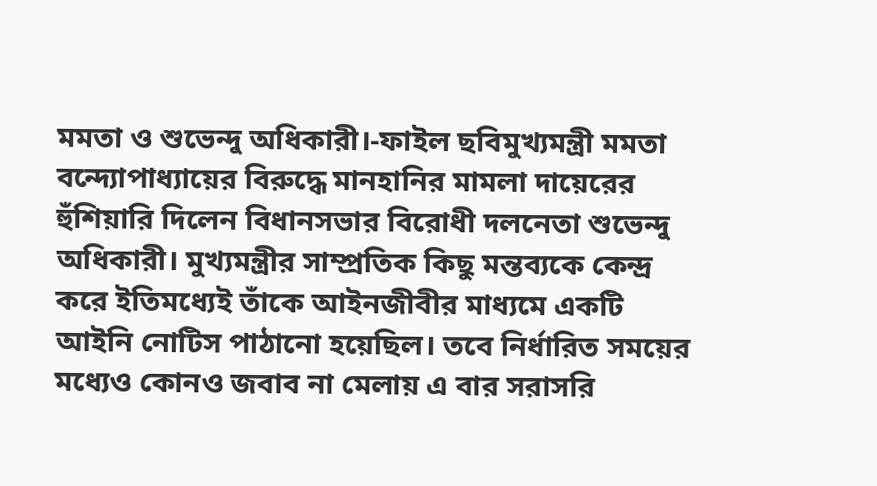মমতা ও শুভেন্দু অধিকারী।-ফাইল ছবিমুখ্যমন্ত্রী মমতা বন্দ্যোপাধ্যায়ের বিরুদ্ধে মানহানির মামলা দায়েরের হুঁশিয়ারি দিলেন বিধানসভার বিরোধী দলনেতা শুভেন্দু অধিকারী। মুখ্যমন্ত্রীর সাম্প্রতিক কিছু মন্তব্যকে কেন্দ্র করে ইতিমধ্যেই তাঁকে আইনজীবীর মাধ্যমে একটি আইনি নোটিস পাঠানো হয়েছিল। তবে নির্ধারিত সময়ের মধ্যেও কোনও জবাব না মেলায় এ বার সরাসরি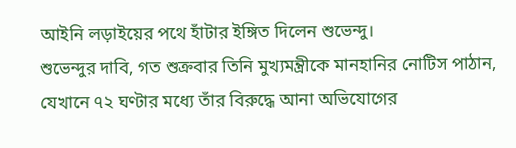আইনি লড়াইয়ের পথে হাঁটার ইঙ্গিত দিলেন শুভেন্দু।
শুভেন্দুর দাবি, গত শুক্রবার তিনি মুখ্যমন্ত্রীকে মানহানির নোটিস পাঠান, যেখানে ৭২ ঘণ্টার মধ্যে তাঁর বিরুদ্ধে আনা অভিযোগের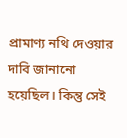প্রামাণ্য নথি দেওয়ার দাবি জানানো হয়েছিল। কিন্তু সেই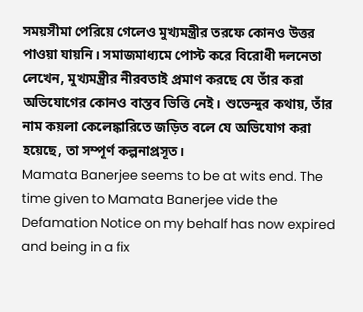সময়সীমা পেরিয়ে গেলেও মুখ্যমন্ত্রীর তরফে কোনও উত্তর পাওয়া যায়নি। সমাজমাধ্যমে পোস্ট করে বিরোধী দলনেতা লেখেন, মুখ্যমন্ত্রীর নীরবতাই প্রমাণ করছে যে তাঁর করা অভিযোগের কোনও বাস্তব ভিত্তি নেই। শুভেন্দুর কথায়, তাঁর নাম কয়লা কেলেঙ্কারিতে জড়িত বলে যে অভিযোগ করা হয়েছে, তা সম্পূর্ণ কল্পনাপ্রসূত।
Mamata Banerjee seems to be at wits end. The time given to Mamata Banerjee vide the Defamation Notice on my behalf has now expired and being in a fix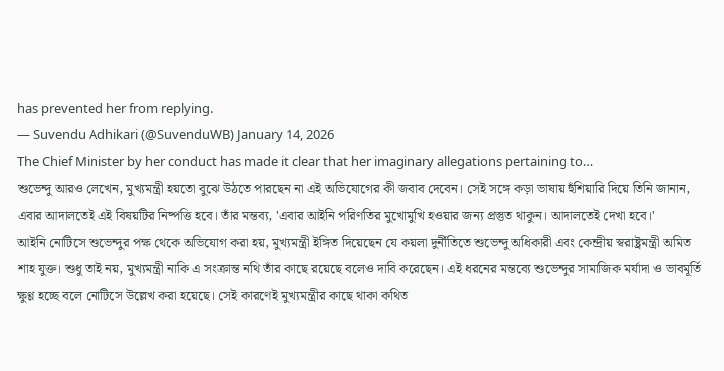has prevented her from replying.
— Suvendu Adhikari (@SuvenduWB) January 14, 2026
The Chief Minister by her conduct has made it clear that her imaginary allegations pertaining to…
শুভেন্দু আরও লেখেন, মুখ্যমন্ত্রী হয়তো বুঝে উঠতে পারছেন না এই অভিযোগের কী জবাব দেবেন। সেই সঙ্গে কড়া ভাষায় হুঁশিয়ারি দিয়ে তিনি জানান, এবার আদালতেই এই বিষয়টির নিষ্পত্তি হবে। তাঁর মন্তব্য, 'এবার আইনি পরিণতির মুখোমুখি হওয়ার জন্য প্রস্তুত থাকুন। আদালতেই দেখা হবে।'
আইনি নোটিসে শুভেন্দুর পক্ষ থেকে অভিযোগ করা হয়, মুখ্যমন্ত্রী ইঙ্গিত দিয়েছেন যে কয়লা দুর্নীতিতে শুভেন্দু অধিকারী এবং কেন্দ্রীয় স্বরাষ্ট্রমন্ত্রী অমিত শাহ যুক্ত। শুধু তাই নয়, মুখ্যমন্ত্রী নাকি এ সংক্রান্ত নথি তাঁর কাছে রয়েছে বলেও দাবি করেছেন। এই ধরনের মন্তব্যে শুভেন্দুর সামাজিক মর্যাদা ও ভাবমূর্তি ক্ষুণ্ণ হচ্ছে বলে নোটিসে উল্লেখ করা হয়েছে। সেই কারণেই মুখ্যমন্ত্রীর কাছে থাকা কথিত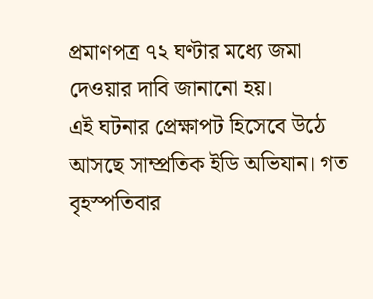প্রমাণপত্র ৭২ ঘণ্টার মধ্যে জমা দেওয়ার দাবি জানানো হয়।
এই ঘটনার প্রেক্ষাপট হিসেবে উঠে আসছে সাম্প্রতিক ইডি অভিযান। গত বৃহস্পতিবার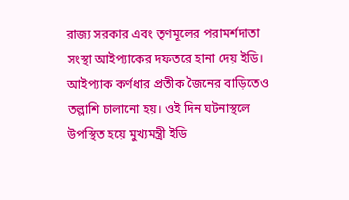রাজ্য সরকার এবং তৃণমূলের পরামর্শদাতা সংস্থা আইপ্যাকের দফতরে হানা দেয় ইডি। আইপ্যাক কর্ণধার প্রতীক জৈনের বাড়িতেও তল্লাশি চালানো হয়। ওই দিন ঘটনাস্থলে উপস্থিত হয়ে মুখ্যমন্ত্রী ইডি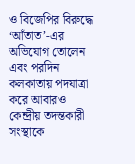ও বিজেপির বিরুদ্ধে ‘আঁতাত’-এর অভিযোগ তোলেন এবং পরদিন কলকাতায় পদযাত্রা করে আবারও কেন্দ্রীয় তদন্তকারী সংস্থাকে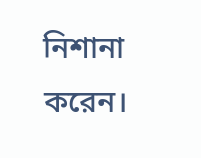নিশানা করেন।